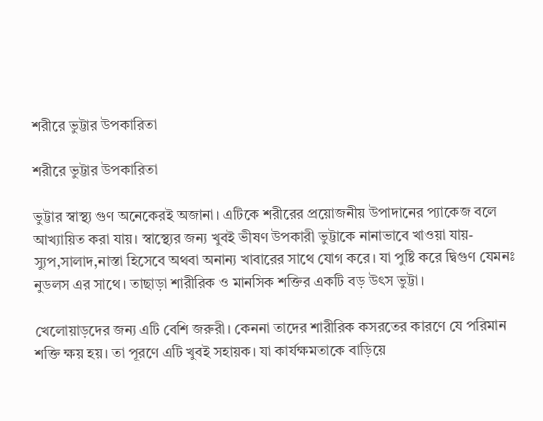শরীরে ভুট্টার উপকারিতা

শরীরে ভুট্টার উপকারিতা

ভুট্টার স্বাস্থ্য গুণ অনেকেরই অজানা। এটিকে শরীরের প্রয়োজনীয় উপাদানের প্যাকেজ বলে আখ্যায়িত করা যায়। স্বাস্থ্যের জন্য খুবই ভীষণ উপকারী ভুট্টাকে নানাভাবে খাওয়া যায়- স্যুপ,সালাদ,নাস্তা হিসেবে অথবা অনান্য খাবারের সাথে যোগ করে। যা পুষ্টি করে দ্বিগুণ যেমনঃ নুডলস এর সাথে। তাছাড়া শারীরিক ও মানসিক শক্তির একটি বড় উৎস ভুট্টা।

খেলোয়াড়দের জন্য এটি বেশি জরুরী। কেননা তাদের শারীরিক কসরতের কারণে যে পরিমান শক্তি ক্ষয় হয়। তা পূরণে এটি খুবই সহায়ক। যা কার্যক্ষমতাকে বাড়িয়ে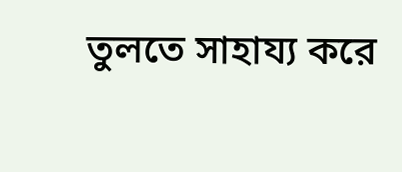তুলতে সাহায্য করে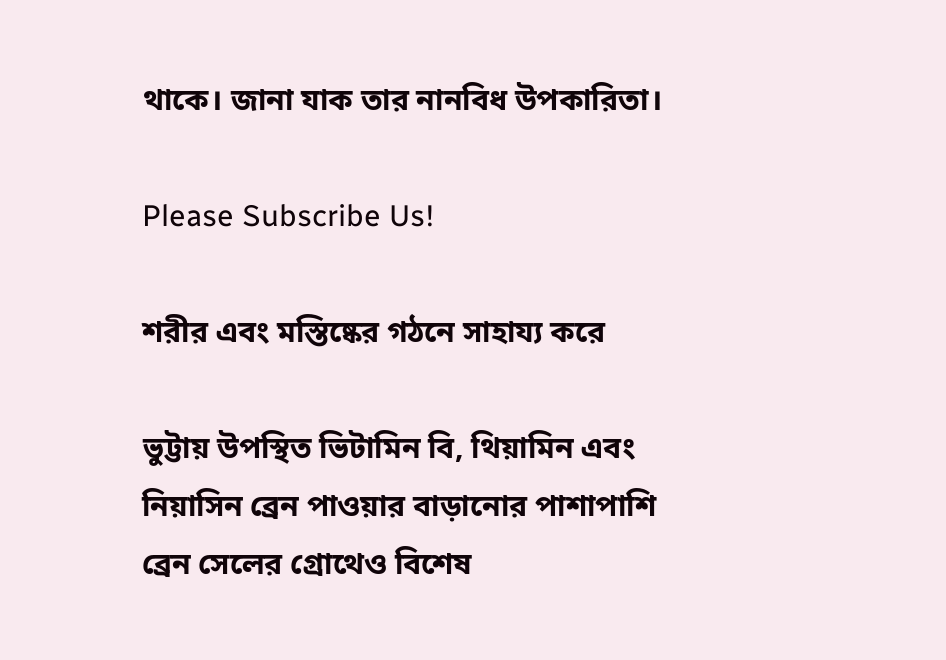থাকে। জানা যাক তার নানবিধ উপকারিতা।

Please Subscribe Us!

শরীর এবং মস্তিষ্কের গঠনে সাহায্য করে

ভুট্টায় উপস্থিত ভিটামিন বি, থিয়ামিন এবং নিয়াসিন ব্রেন পাওয়ার বাড়ানোর পাশাপাশি ব্রেন সেলের গ্রোথেও বিশেষ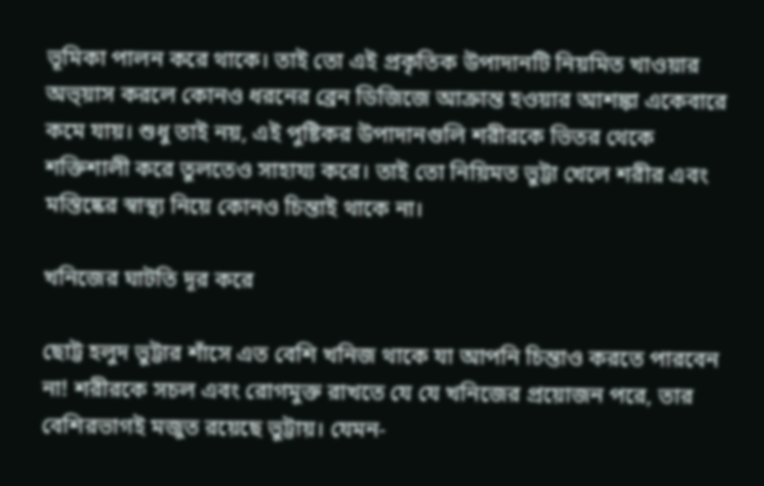ভূমিকা পালন করে থাকে। তাই তো এই প্রকৃতিক উপাদানটি নিয়মিত খাওয়ার অভ্য়াস করলে কোনও ধরনের ব্রেন ডিজিজে আক্রান্ত হওয়ার আশঙ্কা একেবারে কমে যায়। শুধু তাই নয়, এই পুষ্টিকর উপাদানগুলি শরীরকে ভিতর থেকে শক্তিশালী করে তুলতেও সাহায্য করে। তাই তো নিয়িমত ভুট্টা খেলে শরীর এবং মস্তিষ্কের স্বাস্থ্য নিয়ে কোনও চিন্তাই থাকে না।

খনিজের ঘাটতি দূর করে

ছোট্ট হলুদ ভুট্টার শাঁসে এত বেশি খনিজ থাকে যা আপনি চিন্তাও করতে পারবেন না! শরীরকে সচল এবং রোগমুক্ত রাখতে যে যে খনিজের প্রয়োজন পরে, তার বেশিরভাগই মজুত রয়েছে ভুট্টায়। যেমন-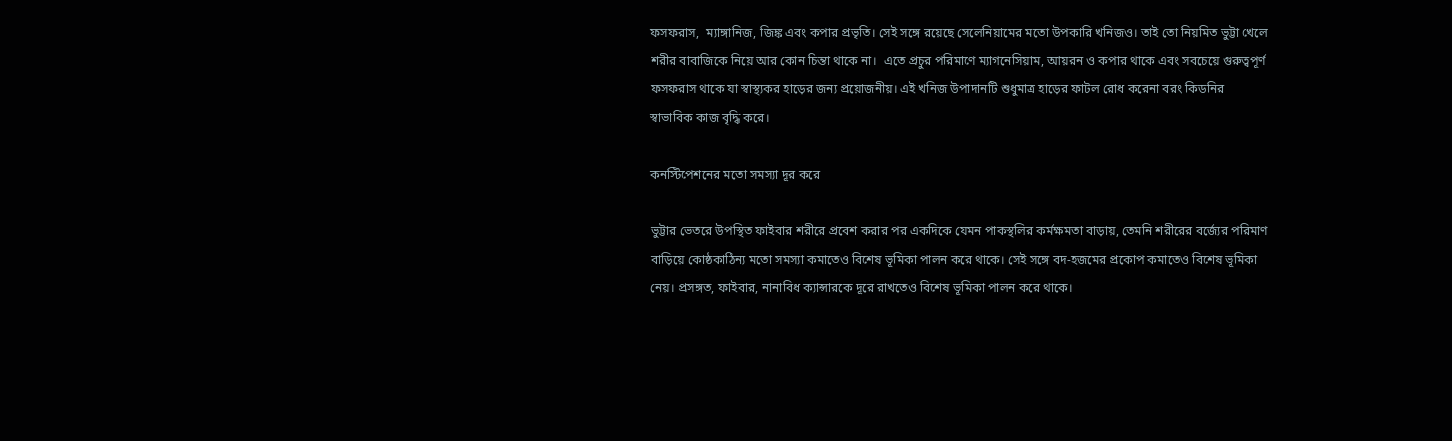ফসফরাস,  ম্যাঙ্গানিজ, জিঙ্ক এবং কপার প্রভৃতি। সেই সঙ্গে রয়েছে সেলেনিয়ামের মতো উপকারি খনিজও। তাই তো নিয়মিত ভুট্টা খেলে শরীর বাবাজিকে নিয়ে আর কোন চিন্তা থাকে না।  এতে প্রচুর পরিমাণে ম্যাগনেসিয়াম, আয়রন ও কপার থাকে এবং সবচেয়ে গুরুত্বপূর্ণ ফসফরাস থাকে যা স্বাস্থ্যকর হাড়ের জন্য প্রয়োজনীয়। এই খনিজ উপাদানটি শুধুমাত্র হাড়ের ফাটল রোধ করেনা বরং কিডনির স্বাভাবিক কাজ বৃদ্ধি করে।

কনস্টিপেশনের মতো সমস্যা দূর করে

ভুট্টার ভেতরে উপস্থিত ফাইবার শরীরে প্রবেশ করার পর একদিকে যেমন পাকস্থলির কর্মক্ষমতা বাড়ায়, তেমনি শরীরের বর্জ্যের পরিমাণ বাড়িয়ে কোষ্ঠকাঠিন্য মতো সমস্যা কমাতেও বিশেষ ভূমিকা পালন করে থাকে। সেই সঙ্গে বদ-হজমের প্রকোপ কমাতেও বিশেষ ভূমিকা নেয়। প্রসঙ্গত, ফাইবার, নানাবিধ ক্যান্সারকে দূরে রাখতেও বিশেষ ভূমিকা পালন করে থাকে।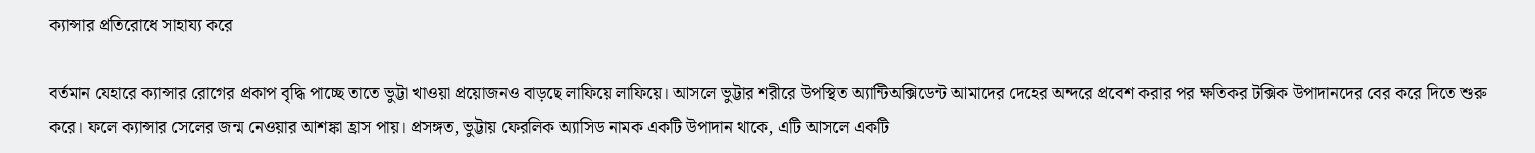ক্যান্সার প্রতিরোধে সাহায্য করে

বর্তমান যেহারে ক্যান্সার রোগের প্রকাপ বৃদ্ধি পাচ্ছে তাতে ভুট্টা খাওয়া প্রয়োজনও বাড়ছে লাফিয়ে লাফিয়ে। আসলে ভুট্টার শরীরে উপস্থিত অ্যান্টিঅক্সিডেন্ট আমাদের দেহের অন্দরে প্রবেশ করার পর ক্ষতিকর টক্সিক উপাদানদের বের করে দিতে শুরু করে। ফলে ক্যান্সার সেলের জন্ম নেওয়ার আশঙ্কা হ্রাস পায়। প্রসঙ্গত, ভুট্টায় ফেরলিক অ্যাসিড নামক একটি উপাদান থাকে, এটি আসলে একটি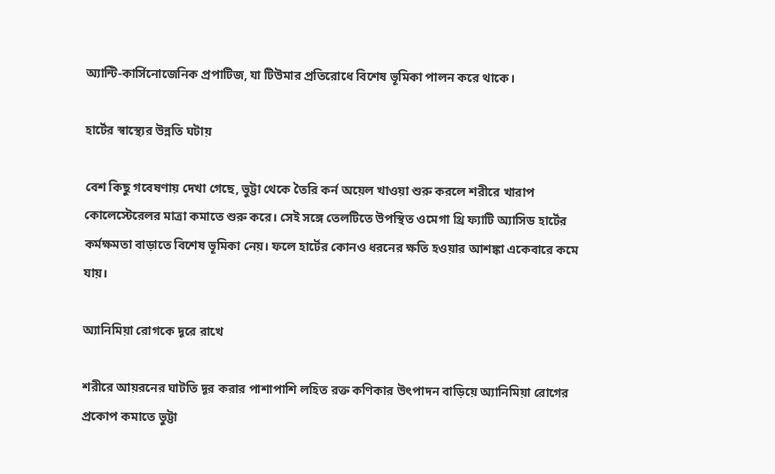অ্যান্টি-কার্সিনোজেনিক প্রপাটিজ, যা টিউমার প্রতিরোধে বিশেষ ভূমিকা পালন করে থাকে।

হার্টের স্বাস্থ্যের উন্নতি ঘটায়

বেশ কিছু গবেষণায় দেখা গেছে, ভুট্টা থেকে তৈরি কর্ন অয়েল খাওয়া শুরু করলে শরীরে খারাপ কোলেস্টেরেলর মাত্রা কমাতে শুরু করে। সেই সঙ্গে তেলটিতে উপস্থিত ওমেগা থ্রি ফ্যাটি অ্যাসিড হার্টের কর্মক্ষমতা বাড়াতে বিশেষ ভূমিকা নেয়। ফলে হার্টের কোনও ধরনের ক্ষতি হওয়ার আশঙ্কা একেবারে কমে যায়।

অ্যানিমিয়া রোগকে দূরে রাখে

শরীরে আয়রনের ঘাটতি দূর করার পাশাপাশি লহিত রক্ত কণিকার উৎপাদন বাড়িয়ে অ্যানিমিয়া রোগের প্রকোপ কমাতে ভুট্টা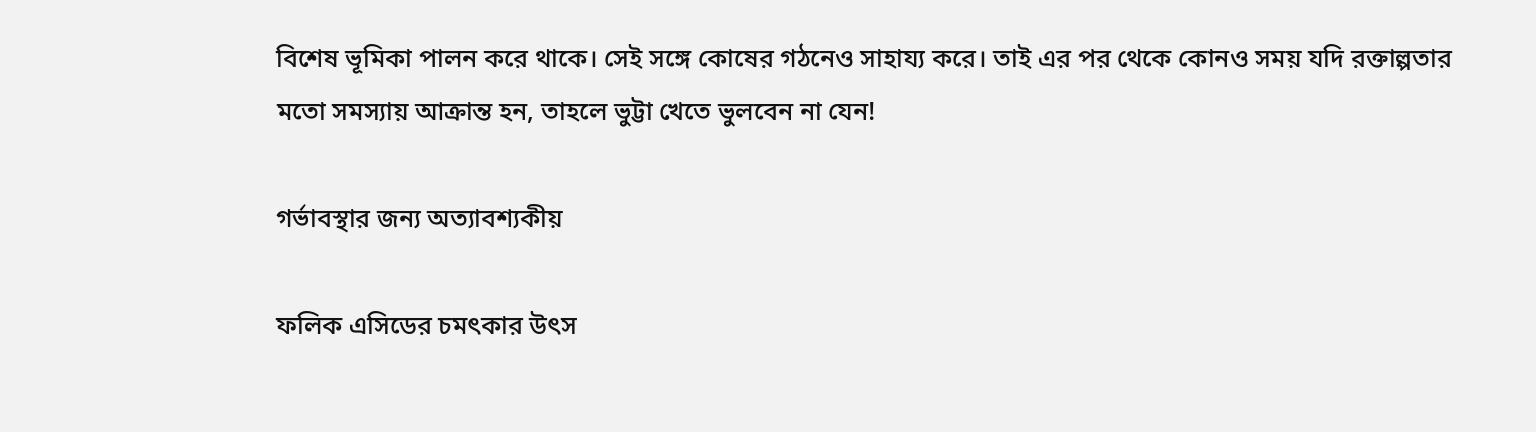বিশেষ ভূমিকা পালন করে থাকে। সেই সঙ্গে কোষের গঠনেও সাহায্য করে। তাই এর পর থেকে কোনও সময় যদি রক্তাল্পতার মতো সমস্যায় আক্রান্ত হন, তাহলে ভুট্টা খেতে ভুলবেন না যেন!

গর্ভাবস্থার জন্য অত্যাবশ্যকীয়

ফলিক এসিডের চমৎকার উৎস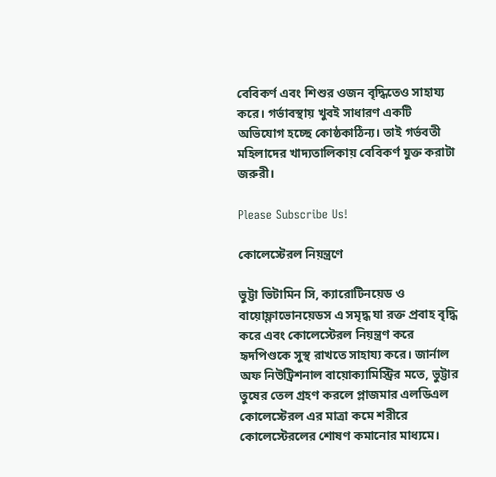বেবিকর্ণ এবং শিশুর ওজন বৃদ্ধিতেও সাহায্য করে। গর্ভাবস্থায় খুবই সাধারণ একটি অভিযোগ হচ্ছে কোষ্ঠকাঠিন্য। তাই গর্ভবতী মহিলাদের খাদ্যতালিকায় বেবিকর্ণ যুক্ত করাটা জরুরী।

Please Subscribe Us!

কোলেস্টেরল নিয়ন্ত্রণে

ভুট্টা ভিটামিন সি, ক্যারোটিনয়েড ও বায়োফ্লাভোনয়েডস এ সমৃদ্ধ যা রক্ত প্রবাহ বৃদ্ধি করে এবং কোলেস্টেরল নিয়ন্ত্রণ করে হৃদপিণ্ডকে সুস্থ রাখতে সাহায্য করে। জার্নাল অফ নিউট্রিশনাল বায়োক্যামিস্ট্রির মতে, ভুট্টার তুষের তেল গ্রহণ করলে প্লাজমার এলডিএল কোলেস্টেরল এর মাত্রা কমে শরীরে কোলেস্টেরলের শোষণ কমানোর মাধ্যমে।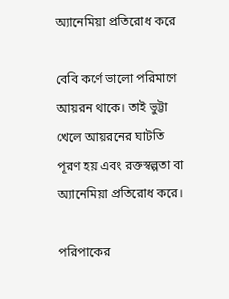অ্যানেমিয়া প্রতিরোধ করে

বেবি কর্ণে ভালো পরিমাণে আয়রন থাকে। তাই ভুট্টা খেলে আয়রনের ঘাটতি পূরণ হয় এবং রক্তস্বল্পতা বা অ্যানেমিয়া প্রতিরোধ করে।

পরিপাকের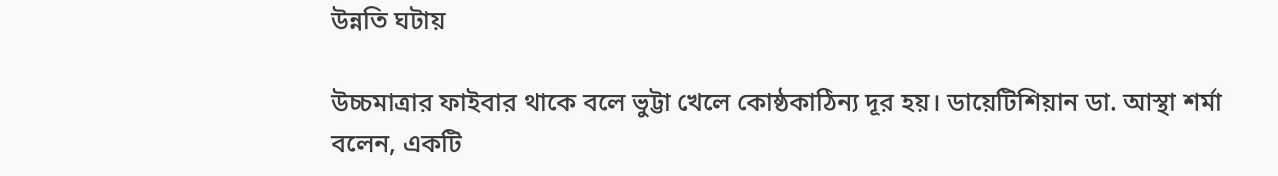উন্নতি ঘটায়

উচ্চমাত্রার ফাইবার থাকে বলে ভুট্টা খেলে কোষ্ঠকাঠিন্য দূর হয়। ডায়েটিশিয়ান ডা. আস্থা শর্মা বলেন, একটি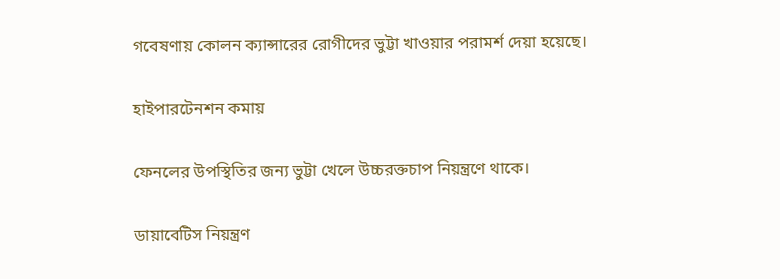গবেষণায় কোলন ক্যান্সারের রোগীদের ভুট্টা খাওয়ার পরামর্শ দেয়া হয়েছে।

হাইপারটেনশন কমায়

ফেনলের উপস্থিতির জন্য ভুট্টা খেলে উচ্চরক্তচাপ নিয়ন্ত্রণে থাকে।

ডায়াবেটিস নিয়ন্ত্রণ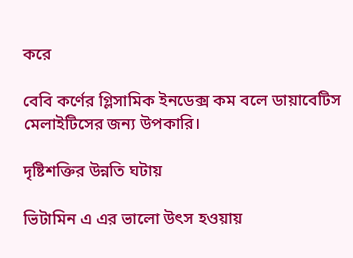করে

বেবি কর্ণের গ্লিসামিক ইনডেক্স কম বলে ডায়াবেটিস মেলাইটিসের জন্য উপকারি।

দৃষ্টিশক্তির উন্নতি ঘটায়

ভিটামিন এ এর ভালো উৎস হওয়ায়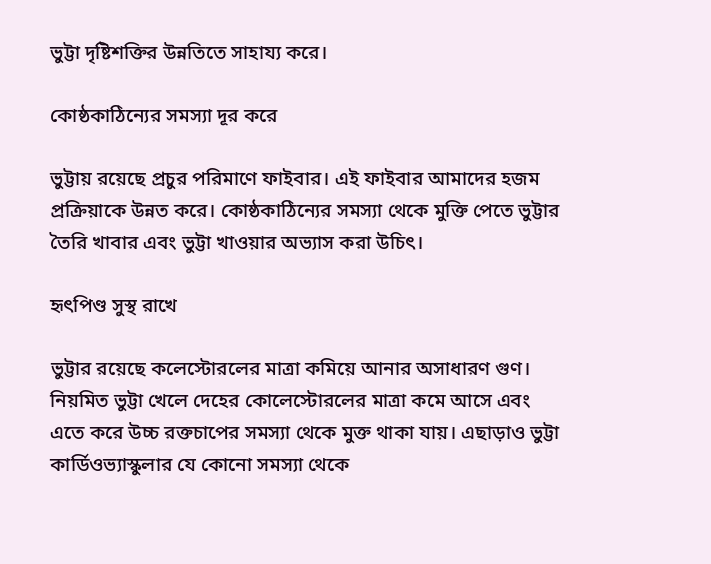ভুট্টা দৃষ্টিশক্তির উন্নতিতে সাহায্য করে।

কোষ্ঠকাঠিন্যের সমস্যা দূর করে

ভুট্টায় রয়েছে প্রচুর পরিমাণে ফাইবার। এই ফাইবার আমাদের হজম প্রক্রিয়াকে উন্নত করে। কোষ্ঠকাঠিন্যের সমস্যা থেকে মুক্তি পেতে ভুট্টার তৈরি খাবার এবং ভুট্টা খাওয়ার অভ্যাস করা উচিৎ।

হৃৎপিণ্ড সুস্থ রাখে

ভুট্টার রয়েছে কলেস্টোরলের মাত্রা কমিয়ে আনার অসাধারণ গুণ। নিয়মিত ভুট্টা খেলে দেহের কোলেস্টোরলের মাত্রা কমে আসে এবং এতে করে উচ্চ রক্তচাপের সমস্যা থেকে মুক্ত থাকা যায়। এছাড়াও ভুট্টা কার্ডিওভ্যাস্কুলার যে কোনো সমস্যা থেকে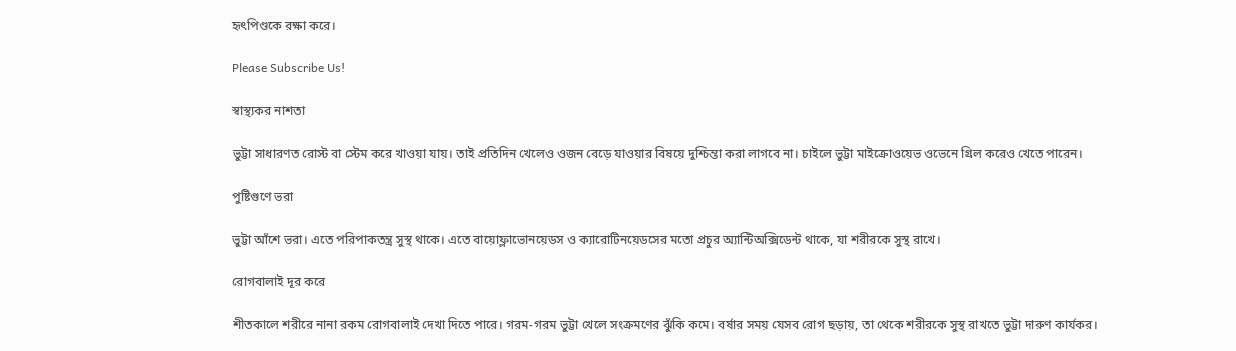হৃৎপিণ্ডকে রক্ষা করে।

Please Subscribe Us!

স্বাস্থ্যকর নাশতা

ভুট্টা সাধারণত রোস্ট বা স্টেম করে খাওয়া যায়। তাই প্রতিদিন খেলেও ওজন বেড়ে যাওয়ার বিষয়ে দুশ্চিন্তা করা লাগবে না। চাইলে ভুট্টা মাইক্রোওয়েভ ওভেনে গ্রিল করেও খেতে পারেন।

পুষ্টিগুণে ভরা

ভুট্টা আঁশে ভরা। এতে পরিপাকতন্ত্র সুস্থ থাকে। এতে বায়োফ্লাভোনয়েডস ও ক্যারোটিনয়েডসের মতো প্রচুর অ্যান্টিঅক্সিডেন্ট থাকে, যা শরীরকে সুস্থ রাখে।

রোগবালাই দূর করে

শীতকালে শরীরে নানা রকম রোগবালাই দেখা দিতে পারে। গরম-গরম ভুট্টা খেলে সংক্রমণের ঝুঁকি কমে। বর্ষার সময় যেসব রোগ ছড়ায়, তা থেকে শরীরকে সুস্থ রাখতে ভুট্টা দারুণ কার্যকর।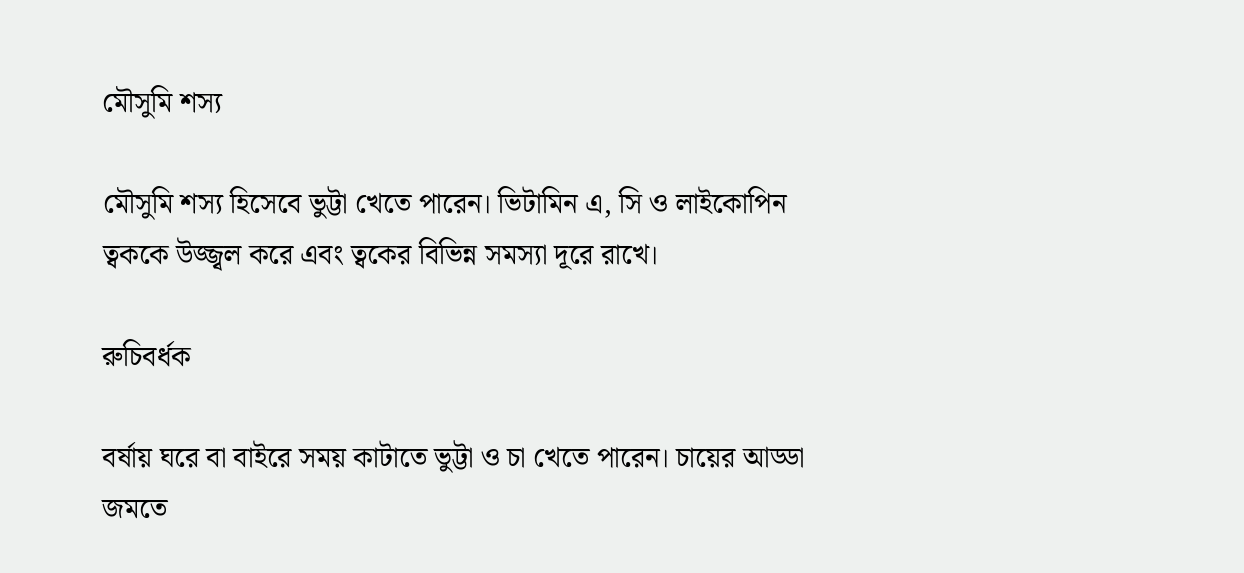মৌসুমি শস্য

মৌসুমি শস্য হিসেবে ভুট্টা খেতে পারেন। ভিটামিন এ, সি ও লাইকোপিন ত্বককে উজ্জ্বল করে এবং ত্বকের বিভিন্ন সমস্যা দূরে রাখে।

রুচিবর্ধক

বর্ষায় ঘরে বা বাইরে সময় কাটাতে ভুট্টা ও চা খেতে পারেন। চায়ের আড্ডা জমতে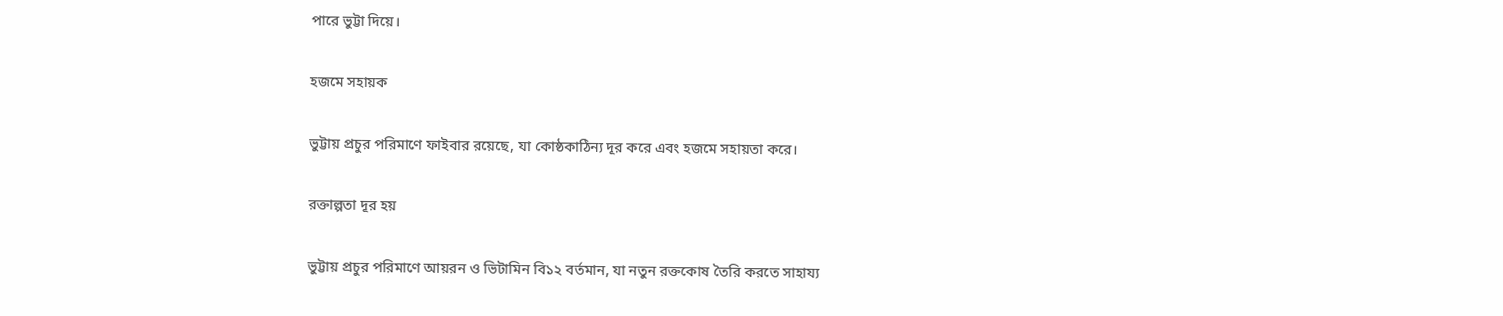পারে ভুট্টা দিয়ে।

হজমে সহায়ক

ভুট্টায় প্রচুর পরিমাণে ফাইবার রয়েছে, যা কোষ্ঠকাঠিন্য দূর করে এবং হজমে সহায়তা করে।

রক্তাল্পতা দূর হয়

ভুট্টায় প্রচুর পরিমাণে আয়রন ও ভিটামিন বি১২ বর্তমান, যা নতুন রক্তকোষ তৈরি করতে সাহায্য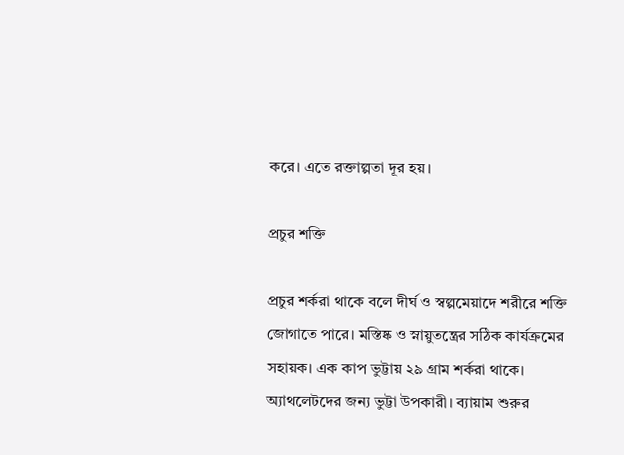করে। এতে রক্তাল্পতা দূর হয়।

প্রচুর শক্তি

প্রচুর শর্করা থাকে বলে দীর্ঘ ও স্বল্পমেয়াদে শরীরে শক্তি জোগাতে পারে। মস্তিষ্ক ও স্নায়ুতন্ত্রের সঠিক কার্যক্রমের সহায়ক। এক কাপ ভুট্টায় ২৯ গ্রাম শর্করা থাকে। অ্যাথলেটদের জন্য ভুট্টা উপকারী। ব্যায়াম শুরুর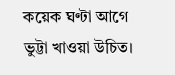কয়েক ঘণ্টা আগে ভুট্টা খাওয়া উচিত।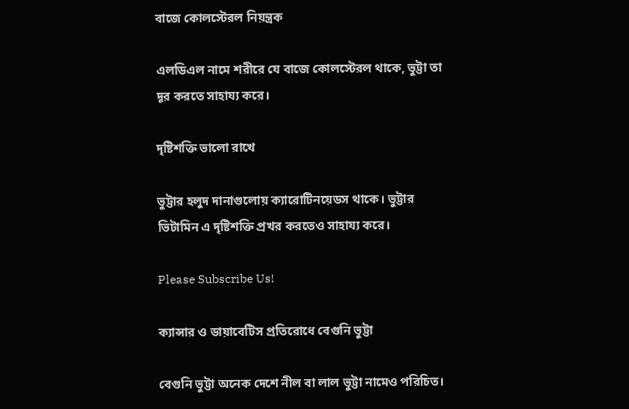বাজে কোলস্টেরল নিয়ন্ত্রক

এলডিএল নামে শরীরে যে বাজে কোলস্টেরল থাকে, ভুট্টা তা দূর করতে সাহায্য করে।

দৃষ্টিশক্তি ভালো রাখে

ভুট্টার হলুদ দানাগুলোয় ক্যারোটিনয়েডস থাকে। ভুট্টার ভিটামিন এ দৃষ্টিশক্তি প্রখর করতেও সাহায্য করে।

Please Subscribe Us!

ক্যান্সার ও ডায়াবেটিস প্রতিরোধে বেগুনি ভুট্টা

বেগুনি ভুট্টা অনেক দেশে নীল বা লাল ভুট্টা নামেও পরিচিত।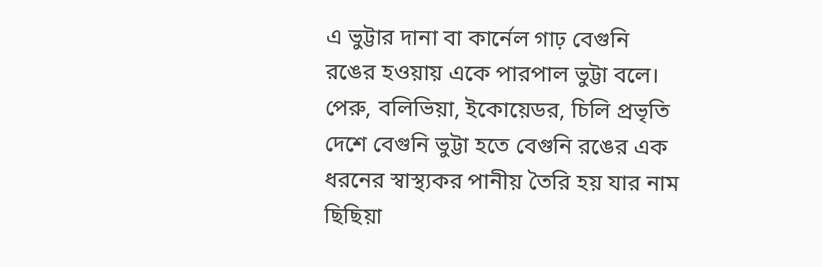এ ভুট্টার দানা বা কার্নেল গাঢ় বেগুনি রঙের হওয়ায় একে পারপাল ভুট্টা বলে। পেরু, বলিভিয়া, ইকোয়েডর, চিলি প্রভৃতি দেশে বেগুনি ভুট্টা হতে বেগুনি রঙের এক ধরনের স্বাস্থ্যকর পানীয় তৈরি হয় যার নাম ছিছিয়া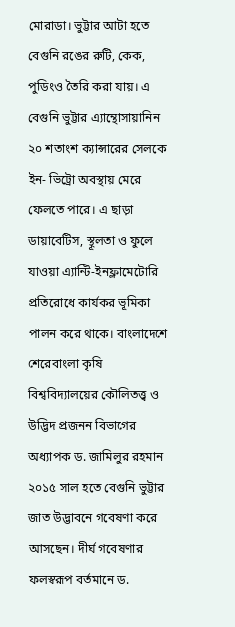মোরাডা। ভুট্টার আটা হতে বেগুনি রঙের রুটি, কেক, পুডিংও তৈরি করা যায়। এ বেগুনি ভুট্টার এ্যান্থোসায়ানিন ২০ শতাংশ ক্যান্সারের সেলকে ইন- ভিট্রো অবস্থায় মেরে ফেলতে পারে। এ ছাড়া ডায়াবেটিস, স্থূলতা ও ফুলে যাওয়া এ্যান্টি-ইনফ্লামেটোরি প্রতিরোধে কার্যকর ভূমিকা পালন করে থাকে। বাংলাদেশে শেরেবাংলা কৃষি বিশ্ববিদ্যালয়ের কৌলিতত্ত্ব ও উদ্ভিদ প্রজনন বিভাগের অধ্যাপক ড. জামিলুর রহমান ২০১৫ সাল হতে বেগুনি ভুট্টার জাত উদ্ভাবনে গবেষণা করে আসছেন। দীর্ঘ গবেষণার ফলস্বরূপ বর্তমানে ড.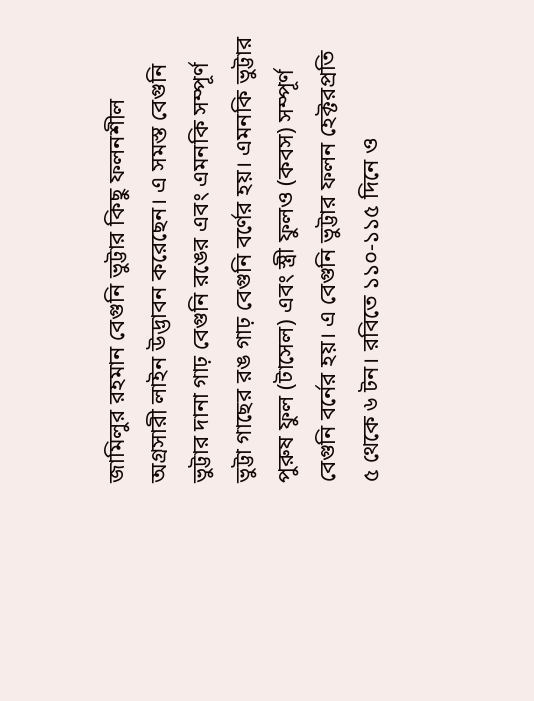জামিলুর রহমান বেগুনি ভুট্টার কিছু ফলনশীল অগ্রসারী লাইন উদ্ভাবন করেছেন। এ সমস্ত বেগুনি ভুট্টার দানা গাঢ় বেগুনি রঙের এবং এমনকি সম্পূর্ণ ভুট্টা গাছের রঙ গাঢ় বেগুনি বর্ণের হয়। এমনকি ভুট্টার পুরুষ ফুল (টাসেল) এবং স্ত্রী ফুলও (কবস) সম্পূর্ণ বেগুনি বর্নের হয়। এ বেগুনি ভুট্টার ফলন হেক্টরপ্রতি ৫ থেকে ৬ টন। রবিতে ১১০-১১৫ দিনে ও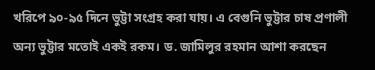খরিপে ৯০-৯৫ দিনে ভুট্টা সংগ্রহ করা যায়। এ বেগুনি ভুট্টার চাষ প্রণালী অন্য ভুট্টার মতোই একই রকম। ড. জামিলুর রহমান আশা করছেন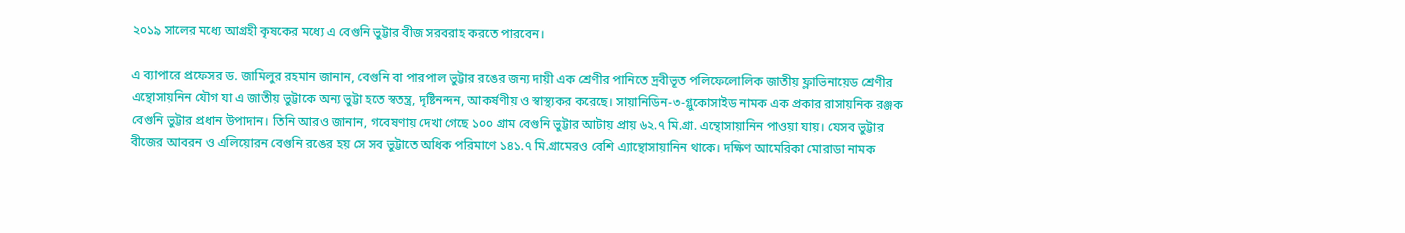২০১৯ সালের মধ্যে আগ্রহী কৃষকের মধ্যে এ বেগুনি ভুট্টার বীজ সরবরাহ করতে পারবেন।

এ ব্যাপারে প্রফেসর ড. জামিলুর রহমান জানান, বেগুনি বা পারপাল ভুট্টার রঙের জন্য দায়ী এক শ্রেণীর পানিতে দ্রবীভূত পলিফেলোলিক জাতীয় ফ্লাভিনায়েড শ্রেণীর এন্থোসায়নিন যৌগ যা এ জাতীয় ভুট্টাকে অন্য ভুট্টা হতে স্বতন্ত্র, দৃষ্টিনন্দন, আকর্ষণীয় ও স্বাস্থ্যকর করেছে। সায়ানিডিন-৩-গ্লুকোসাইড নামক এক প্রকার রাসায়নিক রঞ্জক বেগুনি ভুট্টার প্রধান উপাদান। তিনি আরও জানান, গবেষণায় দেখা গেছে ১০০ গ্রাম বেগুনি ভুট্টার আটায় প্রায় ৬২.৭ মি.গ্রা. এন্থোসায়ানিন পাওয়া যায়। যেসব ভুট্টার বীজের আবরন ও এলিয়োরন বেগুনি রঙের হয় সে সব ভুট্টাতে অধিক পরিমাণে ১৪১.৭ মি.গ্রামেরও বেশি এ্যান্থোসায়ানিন থাকে। দক্ষিণ আমেরিকা মোরাডা নামক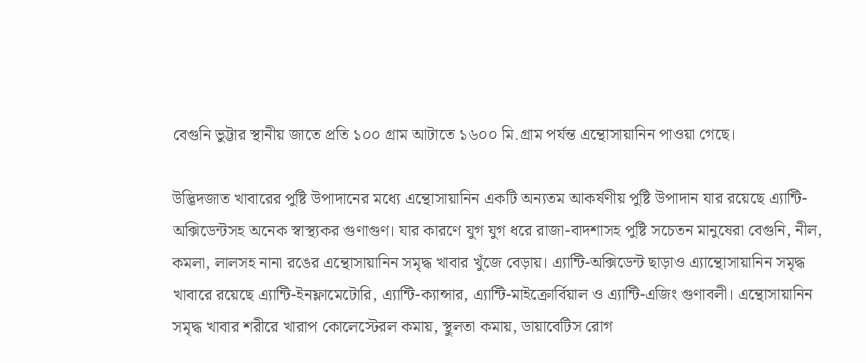বেগুনি ভুট্টার স্থানীয় জাতে প্রতি ১০০ গ্রাম আটাতে ১৬০০ মি.গ্রাম পর্যন্ত এন্থোসায়ানিন পাওয়া গেছে।

উদ্ভিদজাত খাবারের পুষ্টি উপাদানের মধ্যে এন্থোসায়ানিন একটি অন্যতম আকর্ষণীয় পুষ্টি উপাদান যার রয়েছে এ্যান্টি-অক্সিডেন্টসহ অনেক স্বাস্থ্যকর গুণাগুণ। যার কারণে যুগ যুগ ধরে রাজা-বাদশাসহ পুষ্টি সচেতন মানুষেরা বেগুনি, নীল, কমলা, লালসহ নানা রঙের এন্থোসায়ানিন সমৃদ্ধ খাবার খুঁজে বেড়ায়। এ্যান্টি-অক্সিডেন্ট ছাড়াও এ্যান্থোসায়ানিন সমৃদ্ধ খাবারে রয়েছে এ্যান্টি-ইনফ্লামেটোরি, এ্যান্টি-ক্যান্সার, এ্যান্টি-মাইক্রোর্বিয়াল ও এ্যান্টি-এজিং গুণাবলী। এন্থোসায়ানিন সমৃদ্ধ খাবার শরীরে খারাপ কোলেস্টেরল কমায়, স্থুলতা কমায়, ডায়াবেটিস রোগ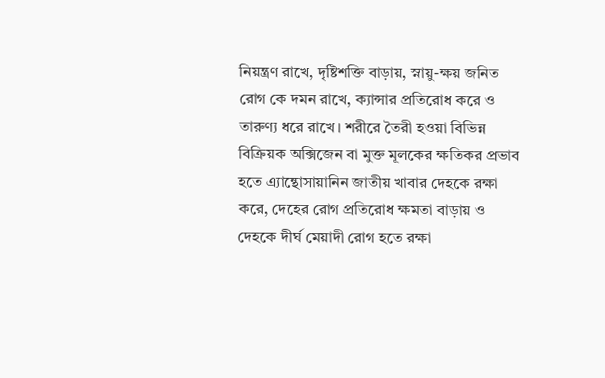নিয়ন্ত্রণ রাখে, দৃষ্টিশক্তি বাড়ায়, স্নায়ু-ক্ষয় জনিত রোগ কে দমন রাখে, ক্যান্সার প্রতিরোধ করে ও তারুণ্য ধরে রাখে। শরীরে তৈরী হওয়া বিভিন্ন বিক্রিয়ক অক্সিজেন বা মুক্ত মূলকের ক্ষতিকর প্রভাব হতে এ্যান্থোসায়ানিন জাতীয় খাবার দেহকে রক্ষা করে, দেহের রোগ প্রতিরোধ ক্ষমতা বাড়ায় ও দেহকে দীর্ঘ মেয়াদী রোগ হতে রক্ষা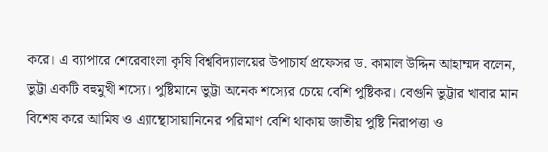করে। এ ব্যাপারে শেরেবাংলা কৃষি বিশ্ববিদ্যালয়ের উপাচার্য প্রফেসর ড. কামাল উদ্দিন আহাম্মদ বলেন, ভুট্টা একটি বহুমুখী শস্যে। পুষ্টিমানে ভুট্টা অনেক শস্যের চেয়ে বেশি পুষ্টিকর। বেগুনি ভুট্টার খাবার মান বিশেষ করে আমিষ ও এ্যান্থোসায়ানিনের পরিমাণ বেশি থাকায় জাতীয় পুষ্টি নিরাপত্তা ও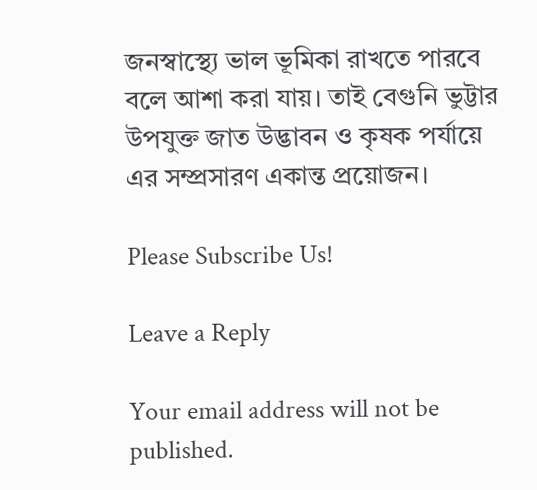জনস্বাস্থ্যে ভাল ভূমিকা রাখতে পারবে বলে আশা করা যায়। তাই বেগুনি ভুট্টার উপযুক্ত জাত উদ্ভাবন ও কৃষক পর্যায়ে এর সম্প্রসারণ একান্ত প্রয়োজন।

Please Subscribe Us!

Leave a Reply

Your email address will not be published.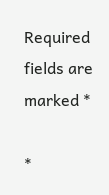Required fields are marked *

*